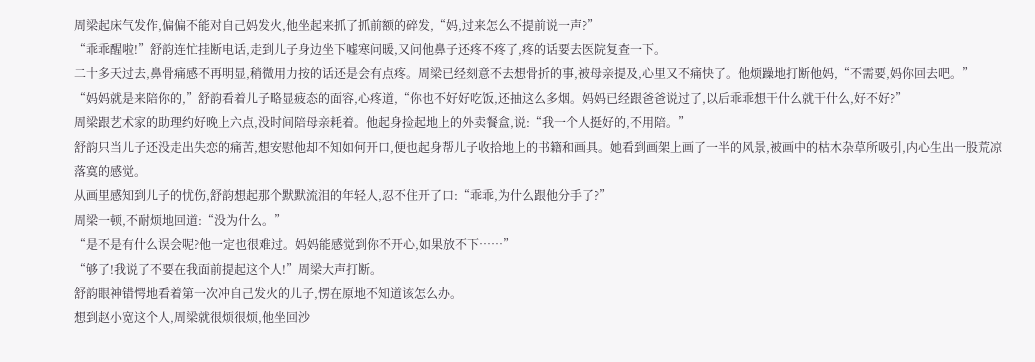周梁起床气发作,偏偏不能对自己妈发火,他坐起来抓了抓前额的碎发,“妈,过来怎么不提前说一声?”
“乖乖醒啦!”舒韵连忙挂断电话,走到儿子身边坐下嘘寒问暖,又问他鼻子还疼不疼了,疼的话要去医院复查一下。
二十多天过去,鼻骨痛感不再明显,稍微用力按的话还是会有点疼。周梁已经刻意不去想骨折的事,被母亲提及,心里又不痛快了。他烦躁地打断他妈,“不需要,妈你回去吧。”
“妈妈就是来陪你的,”舒韵看着儿子略显疲态的面容,心疼道,“你也不好好吃饭,还抽这么多烟。妈妈已经跟爸爸说过了,以后乖乖想干什么就干什么,好不好?”
周梁跟艺术家的助理约好晚上六点,没时间陪母亲耗着。他起身捡起地上的外卖餐盒,说:“我一个人挺好的,不用陪。”
舒韵只当儿子还没走出失恋的痛苦,想安慰他却不知如何开口,便也起身帮儿子收拾地上的书籍和画具。她看到画架上画了一半的风景,被画中的枯木杂草所吸引,内心生出一股荒凉落寞的感觉。
从画里感知到儿子的忧伤,舒韵想起那个默默流泪的年轻人,忍不住开了口:“乖乖,为什么跟他分手了?”
周梁一顿,不耐烦地回道:“没为什么。”
“是不是有什么误会呢?他一定也很难过。妈妈能感觉到你不开心,如果放不下……”
“够了!我说了不要在我面前提起这个人!”周梁大声打断。
舒韵眼神错愕地看着第一次冲自己发火的儿子,愣在原地不知道该怎么办。
想到赵小宽这个人,周梁就很烦很烦,他坐回沙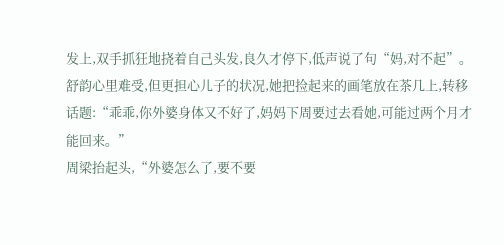发上,双手抓狂地挠着自己头发,良久才停下,低声说了句“妈,对不起”。舒韵心里难受,但更担心儿子的状况,她把捡起来的画笔放在茶几上,转移话题:“乖乖,你外婆身体又不好了,妈妈下周要过去看她,可能过两个月才能回来。”
周梁抬起头,“外婆怎么了,要不要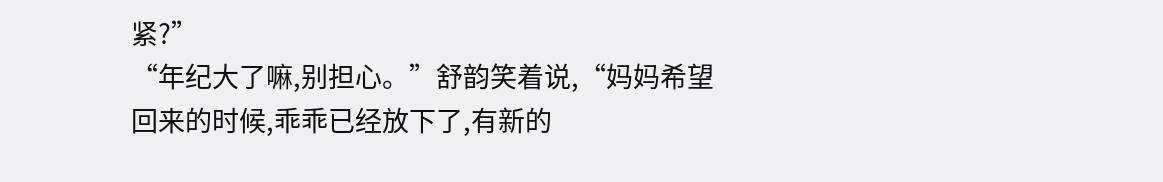紧?”
“年纪大了嘛,别担心。”舒韵笑着说,“妈妈希望回来的时候,乖乖已经放下了,有新的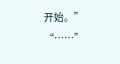开始。”
“……”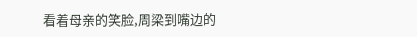看着母亲的笑脸,周梁到嘴边的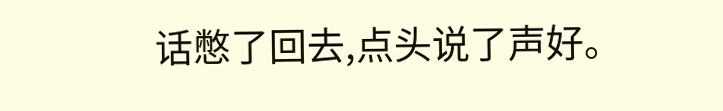话憋了回去,点头说了声好。